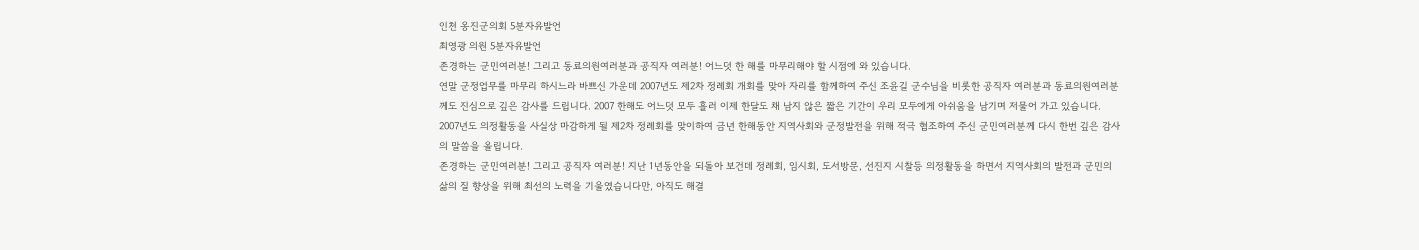인천 옹진군의회 5분자유발언
최영광 의원 5분자유발언
존경하는 군민여러분! 그리고 동료의원여러분과 공직자 여러분! 어느덧 한 해를 마무리해야 할 시점에 와 있습니다.
연말 군정업무를 마무리 하시느라 바쁘신 가운데 2007년도 제2차 정례회 개회를 맞아 자리를 함께하여 주신 조윤길 군수님을 비롯한 공직자 여러분과 동료의원여러분께도 진심으로 깊은 감사를 드립니다. 2007 한해도 어느덧 모두 흘러 이제 한달도 채 남지 않은 짧은 기간이 우리 모두에게 아쉬움을 남기며 저물어 가고 있습니다. 2007년도 의정활동을 사실상 마감하게 될 제2차 정례회를 맞이하여 금년 한해동안 지역사회와 군정발전을 위해 적극 협조하여 주신 군민여러분께 다시 한번 깊은 감사의 말씀을 올립니다.
존경하는 군민여러분! 그리고 공직자 여러분! 지난 1년동안을 되돌아 보건데 정례회, 임시회, 도서방문, 선진지 시찰등 의정활동을 하면서 지역사회의 발전과 군민의 삶의 질 향상을 위해 최선의 노력을 기울였습니다만, 아직도 해결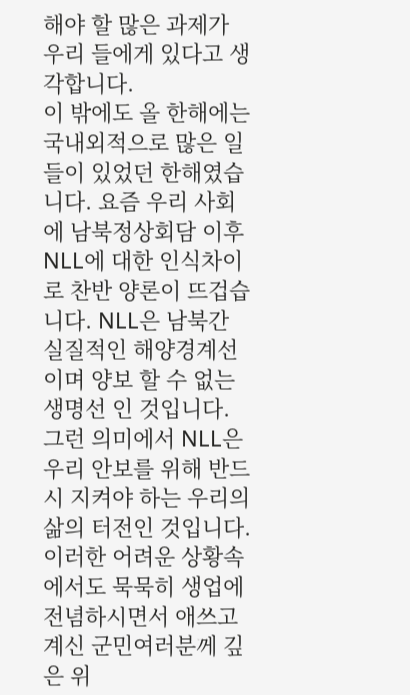해야 할 많은 과제가 우리 들에게 있다고 생각합니다.
이 밖에도 올 한해에는 국내외적으로 많은 일들이 있었던 한해였습니다. 요즘 우리 사회에 남북정상회담 이후 NLL에 대한 인식차이로 찬반 양론이 뜨겁습니다. NLL은 남북간 실질적인 해양경계선 이며 양보 할 수 없는 생명선 인 것입니다.
그런 의미에서 NLL은 우리 안보를 위해 반드시 지켜야 하는 우리의 삶의 터전인 것입니다. 이러한 어려운 상황속에서도 묵묵히 생업에 전념하시면서 애쓰고 계신 군민여러분께 깊은 위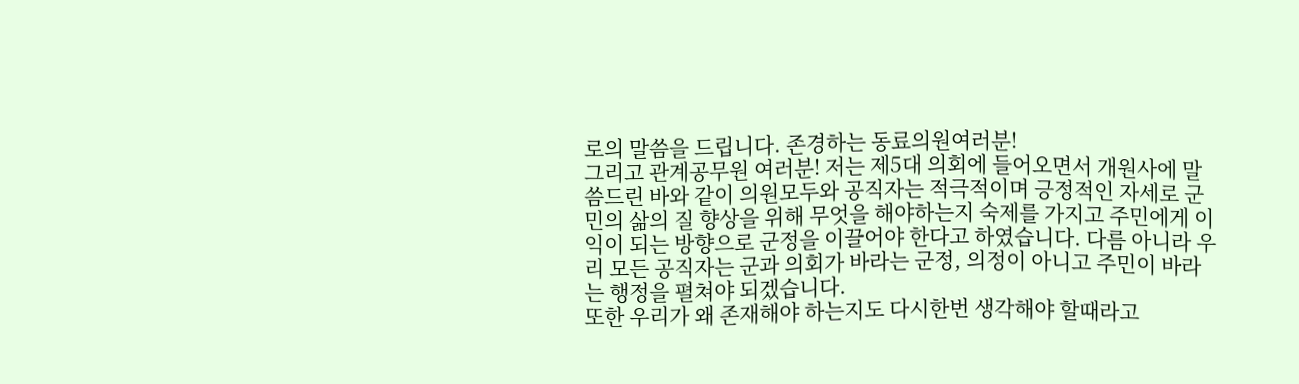로의 말씀을 드립니다. 존경하는 동료의원여러분!
그리고 관계공무원 여러분! 저는 제5대 의회에 들어오면서 개원사에 말씀드린 바와 같이 의원모두와 공직자는 적극적이며 긍정적인 자세로 군민의 삶의 질 향상을 위해 무엇을 해야하는지 숙제를 가지고 주민에게 이익이 되는 방향으로 군정을 이끌어야 한다고 하였습니다. 다름 아니라 우리 모든 공직자는 군과 의회가 바라는 군정, 의정이 아니고 주민이 바라는 행정을 펼쳐야 되겠습니다.
또한 우리가 왜 존재해야 하는지도 다시한번 생각해야 할때라고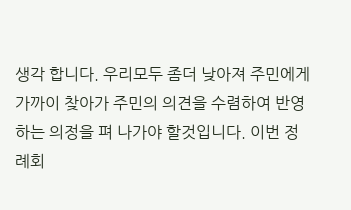생각 합니다. 우리모두 좀더 낮아져 주민에게 가까이 찾아가 주민의 의견을 수렴하여 반영하는 의정을 펴 나가야 할것입니다. 이번 정례회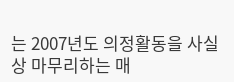는 2007년도 의정활동을 사실상 마무리하는 매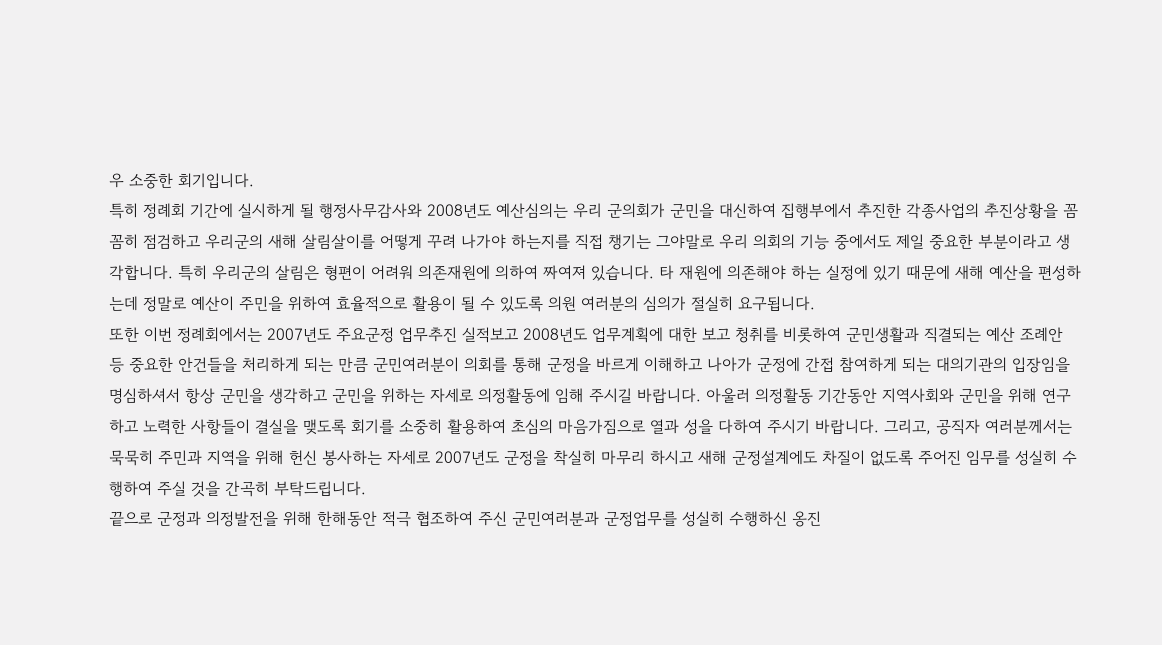우 소중한 회기입니다.
특히 정례회 기간에 실시하게 될 행정사무감사와 2008년도 예산심의는 우리 군의회가 군민을 대신하여 집행부에서 추진한 각종사업의 추진상황을 꼼꼼히 점검하고 우리군의 새해 살림살이를 어떻게 꾸려 나가야 하는지를 직접 챙기는 그야말로 우리 의회의 기능 중에서도 제일 중요한 부분이라고 생각합니다. 특히 우리군의 살림은 형편이 어려워 의존재원에 의하여 짜여져 있습니다. 타 재원에 의존해야 하는 실정에 있기 때문에 새해 예산을 편성하는데 정말로 예산이 주민을 위하여 효율적으로 활용이 될 수 있도록 의원 여러분의 심의가 절실히 요구됩니다.
또한 이번 정례회에서는 2007년도 주요군정 업무추진 실적보고 2008년도 업무계획에 대한 보고 청취를 비롯하여 군민생활과 직결되는 예산 조례안 등 중요한 안건들을 처리하게 되는 만큼 군민여러분이 의회를 통해 군정을 바르게 이해하고 나아가 군정에 간접 참여하게 되는 대의기관의 입장임을 명심하셔서 항상 군민을 생각하고 군민을 위하는 자세로 의정활동에 임해 주시길 바랍니다. 아울러 의정활동 기간동안 지역사회와 군민을 위해 연구하고 노력한 사항들이 결실을 맺도록 회기를 소중히 활용하여 초심의 마음가짐으로 열과 성을 다하여 주시기 바랍니다. 그리고, 공직자 여러분께서는 묵묵히 주민과 지역을 위해 헌신 봉사하는 자세로 2007년도 군정을 착실히 마무리 하시고 새해 군정설계에도 차질이 없도록 주어진 임무를 성실히 수행하여 주실 것을 간곡히 부탁드립니다.
끝으로 군정과 의정발전을 위해 한해동안 적극 협조하여 주신 군민여러분과 군정업무를 성실히 수행하신 옹진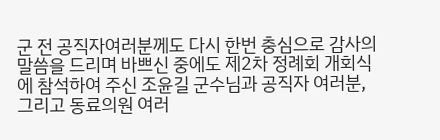군 전 공직자여러분께도 다시 한번 충심으로 감사의 말씀을 드리며 바쁘신 중에도 제2차 정례회 개회식에 참석하여 주신 조윤길 군수님과 공직자 여러분, 그리고 동료의원 여러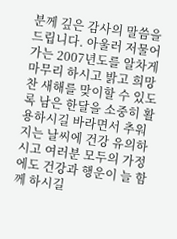분께 깊은 감사의 말씀을 드립니다. 아울러 저물어 가는 2007년도를 알차게 마무리 하시고 밝고 희망찬 새해를 맞이할 수 있도록 남은 한달을 소중히 활용하시길 바라면서 추워지는 날씨에 건강 유의하시고 여러분 모두의 가정에도 건강과 행운이 늘 함께 하시길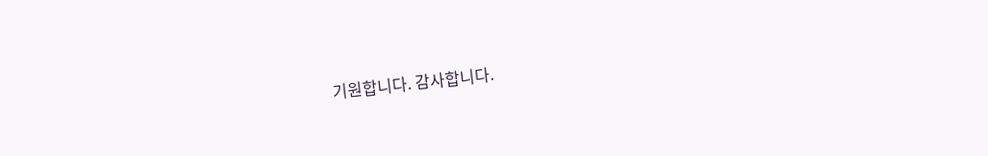기원합니다. 감사합니다.